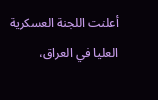أعلنت اللجنة العسكرية العليا في العراق،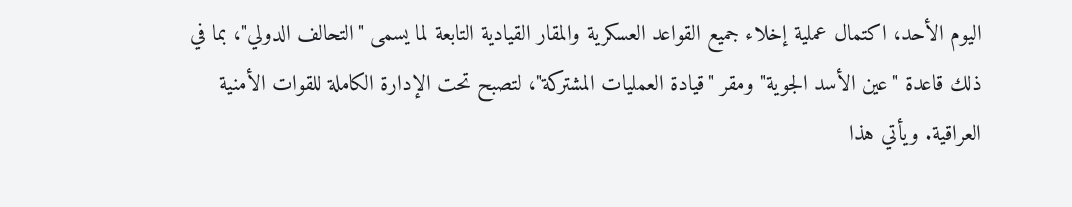اليوم الأحد، اكتمال عملية إخلاء جميع القواعد العسكرية والمقار القيادية التابعة لما يسمى "التحالف الدولي"، بما في ذلك قاعدة "عين الأسد الجوية" ومقر "قيادة العمليات المشتركة"، لتصبح تحت الإدارة الكاملة للقوات الأمنية العراقية. ويأتي هذا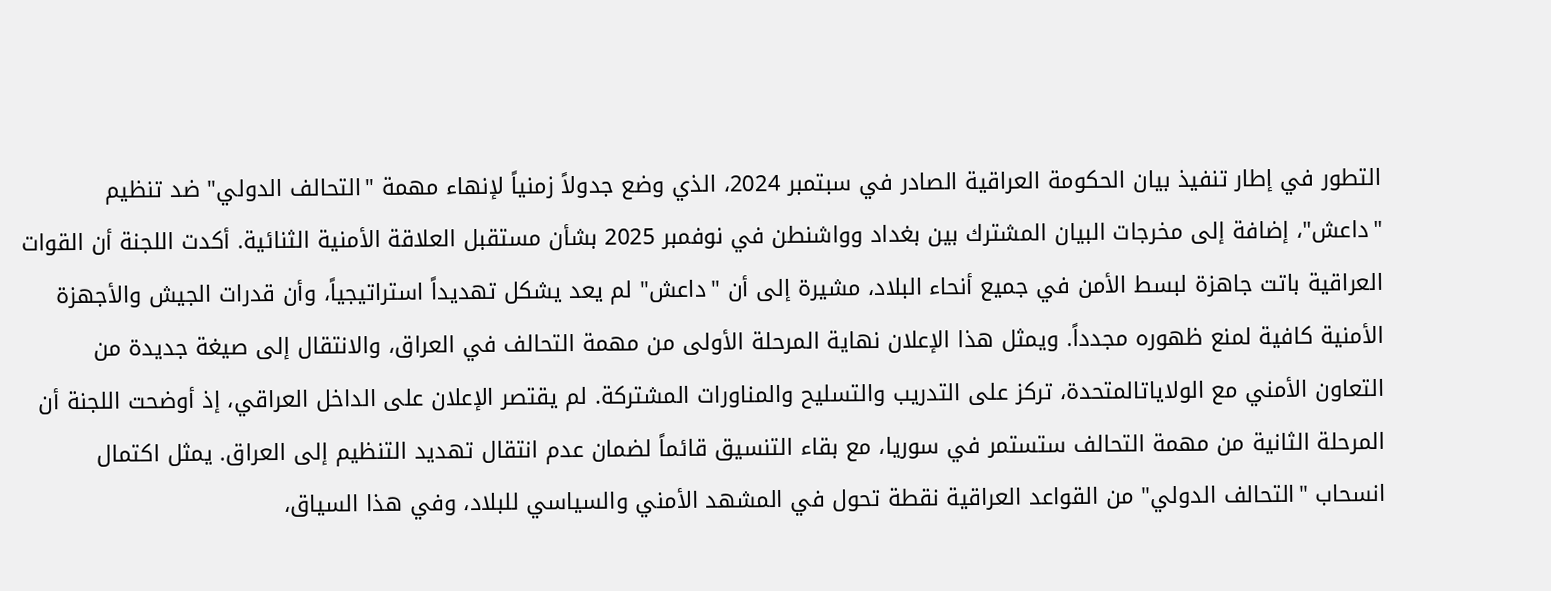التطور في إطار تنفيذ بيان الحكومة العراقية الصادر في سبتمبر 2024، الذي وضع جدولاً زمنياً لإنهاء مهمة "التحالف الدولي" ضد تنظيم "داعش"، إضافة إلى مخرجات البيان المشترك بين بغداد وواشنطن في نوفمبر 2025 بشأن مستقبل العلاقة الأمنية الثنائية. أكدت اللجنة أن القوات العراقية باتت جاهزة لبسط الأمن في جميع أنحاء البلاد، مشيرة إلى أن "داعش" لم يعد يشكل تهديداً استراتيجياً، وأن قدرات الجيش والأجهزة الأمنية كافية لمنع ظهوره مجدداً. ويمثل هذا الإعلان نهاية المرحلة الأولى من مهمة التحالف في العراق، والانتقال إلى صيغة جديدة من التعاون الأمني مع الولاياتالمتحدة، تركز على التدريب والتسليح والمناورات المشتركة. لم يقتصر الإعلان على الداخل العراقي، إذ أوضحت اللجنة أن المرحلة الثانية من مهمة التحالف ستستمر في سوريا، مع بقاء التنسيق قائماً لضمان عدم انتقال تهديد التنظيم إلى العراق. يمثل اكتمال انسحاب "التحالف الدولي" من القواعد العراقية نقطة تحول في المشهد الأمني والسياسي للبلاد، وفي هذا السياق،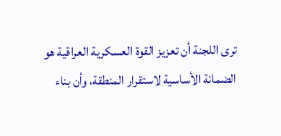ترى اللجنة أن تعزيز القوة العسكرية العراقية هو الضمانة الأساسية لاستقرار المنطقة، وأن بناء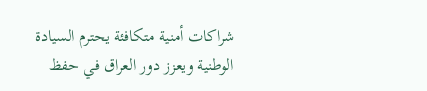شراكات أمنية متكافئة يحترم السيادة الوطنية ويعزز دور العراق في حفظ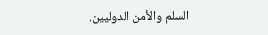السلم والأمن الدوليين.